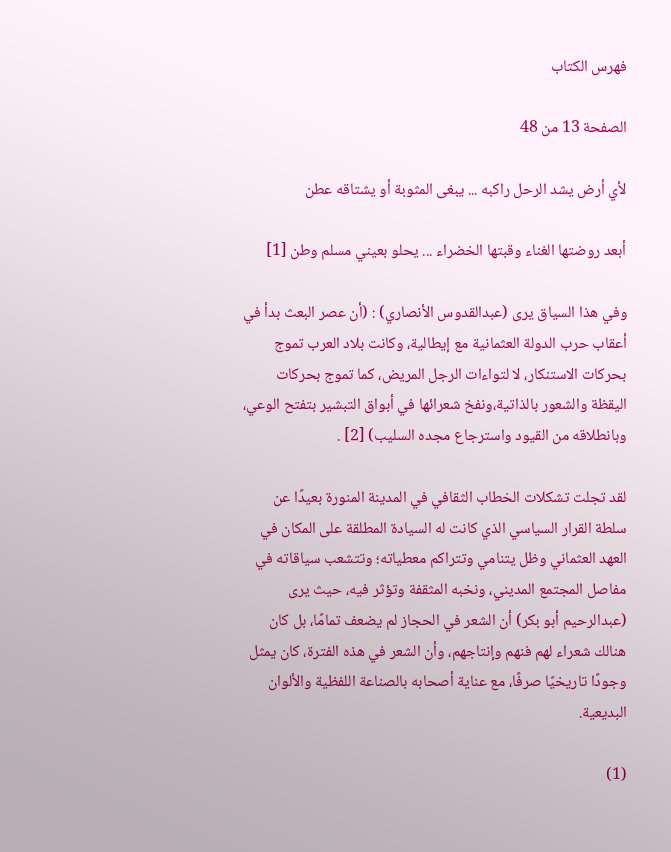فهرس الكتاب

الصفحة 13 من 48

لأي أرض يشد الرحل راكبه ... يبغى المثوبة أو يشتاقه عطن

أبعد روضتها الغناء وقبتها الخضراء ... يحلو بعيني مسلم وطن [1]

وفي هذا السياق يرى (عبدالقدوس الأنصاري) : (أن عصر البعث بدأ في أعقاب حرب الدولة العثمانية مع إيطالية، وكانت بلاد العرب تموج بحركات الاستنكار، لا لتواءات الرجل المريض، كما تموج بحركات اليقظة والشعور بالذاتية،ونفخ شعرائها في أبواق التبشير بتفتح الوعي، وبانطلاقه من القيود واسترجاع مجده السليب) [2] .

لقد تجلت تشكلات الخطاب الثقافي في المدينة المنورة بعيدًا عن سلطة القرار السياسي الذي كانت له السيادة المطلقة على المكان في العهد العثماني وظل يتنامي وتتراكم معطياته؛ وتتشعب سياقاته في مفاصل المجتمع المديني، ونخبه المثقفة وتؤثر فيه، حيث يرى (عبدالرحيم أبو بكر) أن الشعر في الحجاز لم يضعف تمامًا، بل كان هنالك شعراء لهم فنهم وإنتاجهم، وأن الشعر في هذه الفترة، كان يمثل وجودًا تاريخيًا صرفًا، مع عناية أصحابه بالصناعة اللفظية والألوان البديعية.

(1)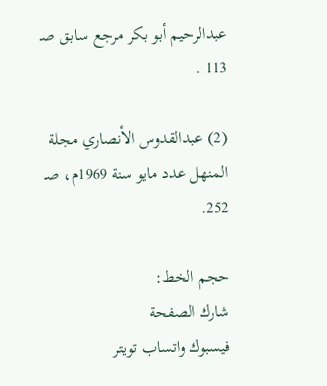عبدالرحيم أبو بكر مرجع سابق صـ 113 .

(2) عبدالقدوس الأنصاري مجلة المنهل عدد مايو سنة 1969م، صـ 252.

حجم الخط:
شارك الصفحة
فيسبوك واتساب تويتر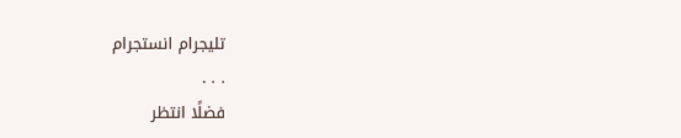تليجرام انستجرام
. . .
فضلًا انتظر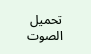تحميل الصوت